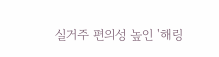실거주 편의성 높인 '해링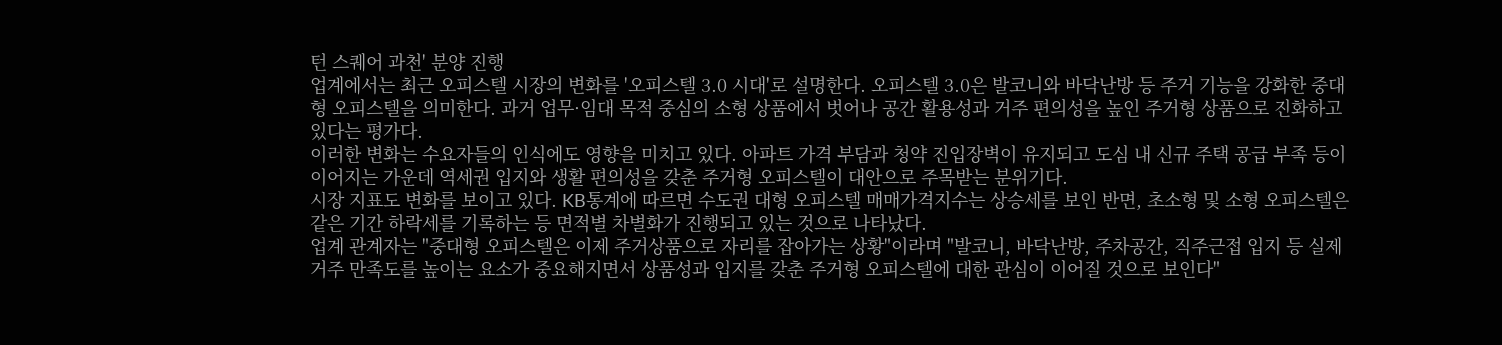턴 스퀘어 과천' 분양 진행
업계에서는 최근 오피스텔 시장의 변화를 '오피스텔 3.0 시대'로 설명한다. 오피스텔 3.0은 발코니와 바닥난방 등 주거 기능을 강화한 중대형 오피스텔을 의미한다. 과거 업무·임대 목적 중심의 소형 상품에서 벗어나 공간 활용성과 거주 편의성을 높인 주거형 상품으로 진화하고 있다는 평가다.
이러한 변화는 수요자들의 인식에도 영향을 미치고 있다. 아파트 가격 부담과 청약 진입장벽이 유지되고 도심 내 신규 주택 공급 부족 등이 이어지는 가운데 역세권 입지와 생활 편의성을 갖춘 주거형 오피스텔이 대안으로 주목받는 분위기다.
시장 지표도 변화를 보이고 있다. KB통계에 따르면 수도권 대형 오피스텔 매매가격지수는 상승세를 보인 반면, 초소형 및 소형 오피스텔은 같은 기간 하락세를 기록하는 등 면적별 차별화가 진행되고 있는 것으로 나타났다.
업계 관계자는 "중대형 오피스텔은 이제 주거상품으로 자리를 잡아가는 상황"이라며 "발코니, 바닥난방, 주차공간, 직주근접 입지 등 실제 거주 만족도를 높이는 요소가 중요해지면서 상품성과 입지를 갖춘 주거형 오피스텔에 대한 관심이 이어질 것으로 보인다"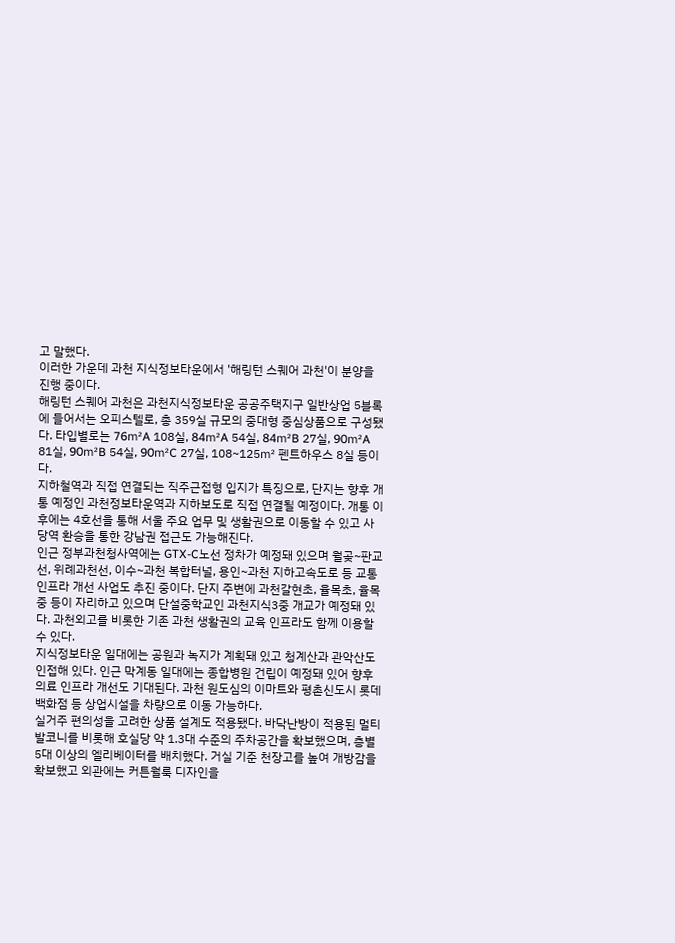고 말했다.
이러한 가운데 과천 지식정보타운에서 '해링턴 스퀘어 과천'이 분양을 진행 중이다.
해링턴 스퀘어 과천은 과천지식정보타운 공공주택지구 일반상업 5블록에 들어서는 오피스텔로, 총 359실 규모의 중대형 중심상품으로 구성됐다. 타입별로는 76㎡A 108실, 84㎡A 54실, 84㎡B 27실, 90㎡A 81실, 90㎡B 54실, 90㎡C 27실, 108~125㎡ 펜트하우스 8실 등이다.
지하철역과 직접 연결되는 직주근접형 입지가 특징으로, 단지는 향후 개통 예정인 과천정보타운역과 지하보도로 직접 연결될 예정이다. 개통 이후에는 4호선을 통해 서울 주요 업무 및 생활권으로 이동할 수 있고 사당역 환승을 통한 강남권 접근도 가능해진다.
인근 정부과천청사역에는 GTX-C노선 정차가 예정돼 있으며 월곶~판교선, 위례과천선, 이수~과천 복합터널, 용인~과천 지하고속도로 등 교통 인프라 개선 사업도 추진 중이다. 단지 주변에 과천갈현초, 율목초, 율목중 등이 자리하고 있으며 단설중학교인 과천지식3중 개교가 예정돼 있다. 과천외고를 비롯한 기존 과천 생활권의 교육 인프라도 함께 이용할 수 있다.
지식정보타운 일대에는 공원과 녹지가 계획돼 있고 청계산과 관악산도 인접해 있다. 인근 막계동 일대에는 종합병원 건립이 예정돼 있어 향후 의료 인프라 개선도 기대된다. 과천 원도심의 이마트와 평촌신도시 롯데백화점 등 상업시설을 차량으로 이동 가능하다.
실거주 편의성을 고려한 상품 설계도 적용됐다. 바닥난방이 적용된 멀티 발코니를 비롯해 호실당 약 1.3대 수준의 주차공간을 확보했으며, 층별 5대 이상의 엘리베이터를 배치했다. 거실 기준 천장고를 높여 개방감을 확보했고 외관에는 커튼월룩 디자인을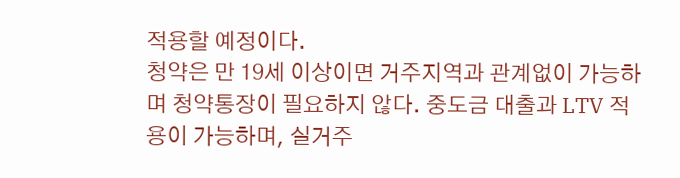적용할 예정이다.
청약은 만 19세 이상이면 거주지역과 관계없이 가능하며 청약통장이 필요하지 않다. 중도금 대출과 LTV 적용이 가능하며, 실거주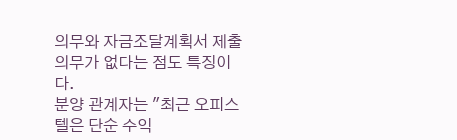의무와 자금조달계획서 제출 의무가 없다는 점도 특징이다.
분양 관계자는 "최근 오피스텔은 단순 수익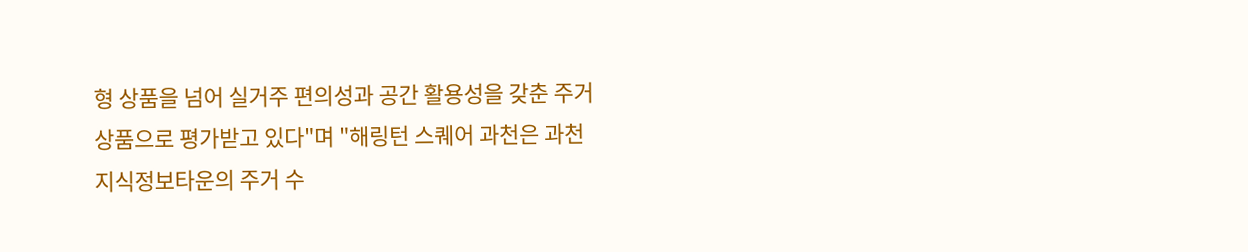형 상품을 넘어 실거주 편의성과 공간 활용성을 갖춘 주거상품으로 평가받고 있다"며 "해링턴 스퀘어 과천은 과천 지식정보타운의 주거 수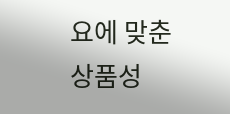요에 맞춘 상품성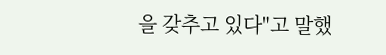을 갖추고 있다"고 말했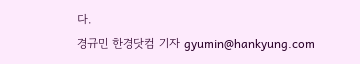다.
경규민 한경닷컴 기자 gyumin@hankyung.com